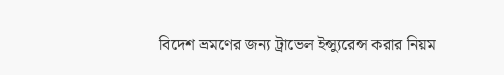বিদেশ ভ্রমণের জন্য ট্রাভেল ইন্স্যুরেন্স করার নিয়ম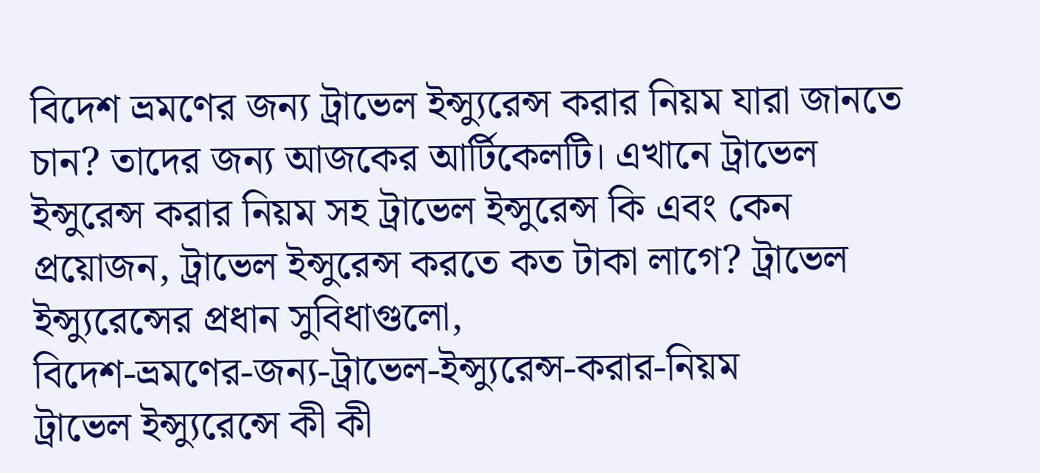বিদেশ ভ্রমণের জন্য ট্রাভেল ইন্স্যুরেন্স করার নিয়ম যারা জানতে চান? তাদের জন্য আজকের আর্টিকেলটি। এখানে ট্রাভেল ইন্সুরেন্স করার নিয়ম সহ ট্রাভেল ইন্সুরেন্স কি এবং কেন প্রয়োজন, ট্রাভেল ইন্সুরেন্স করতে কত টাকা লাগে? ট্রাভেল ইন্স্যুরেন্সের প্রধান সুবিধাগুলো,
বিদেশ-ভ্রমণের-জন্য-ট্রাভেল-ইন্স্যুরেন্স-করার-নিয়ম
ট্রাভেল ইন্স্যুরেন্সে কী কী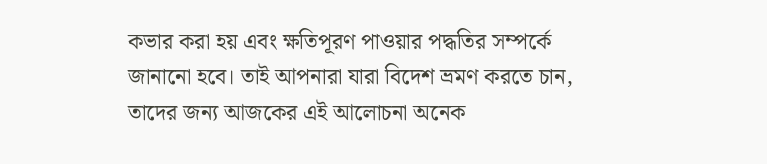কভার করা হয় এবং ক্ষতিপূরণ পাওয়ার পদ্ধতির সম্পর্কে জানানো হবে। তাই আপনারা যারা বিদেশ ভ্রমণ করতে চান, তাদের জন্য আজকের এই আলোচনা অনেক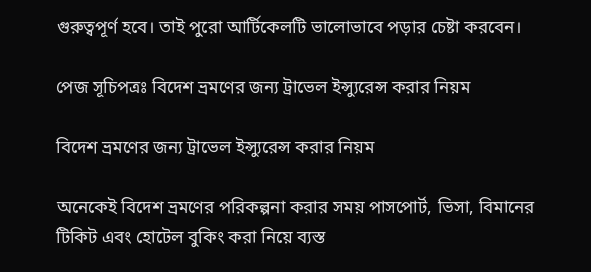গুরুত্বপূর্ণ হবে। তাই পুরো আর্টিকেলটি ভালোভাবে পড়ার চেষ্টা করবেন।

পেজ সূচিপত্রঃ বিদেশ ভ্রমণের জন্য ট্রাভেল ইন্স্যুরেন্স করার নিয়ম

বিদেশ ভ্রমণের জন্য ট্রাভেল ইন্স্যুরেন্স করার নিয়ম

অনেকেই বিদেশ ভ্রমণের পরিকল্পনা করার সময় পাসপোর্ট, ভিসা, বিমানের টিকিট এবং হোটেল বুকিং করা নিয়ে ব্যস্ত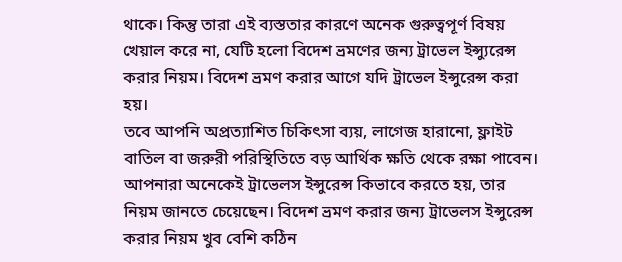থাকে। কিন্তু তারা এই ব্যস্ততার কারণে অনেক গুরুত্বপূর্ণ বিষয় খেয়াল করে না, যেটি হলো বিদেশ ভ্রমণের জন্য ট্রাভেল ইন্স্যুরেন্স করার নিয়ম। বিদেশ ভ্রমণ করার আগে যদি ট্রাভেল ইন্সুরেন্স করা হয়।
তবে আপনি অপ্রত্যাশিত চিকিৎসা ব্যয়, লাগেজ হারানো, ফ্লাইট বাতিল বা জরুরী পরিস্থিতিতে বড় আর্থিক ক্ষতি থেকে রক্ষা পাবেন। আপনারা অনেকেই ট্রাভেলস ইন্সুরেন্স কিভাবে করতে হয়, তার নিয়ম জানতে চেয়েছেন। বিদেশ ভ্রমণ করার জন্য ট্রাভেলস ইন্সুরেন্স করার নিয়ম খুব বেশি কঠিন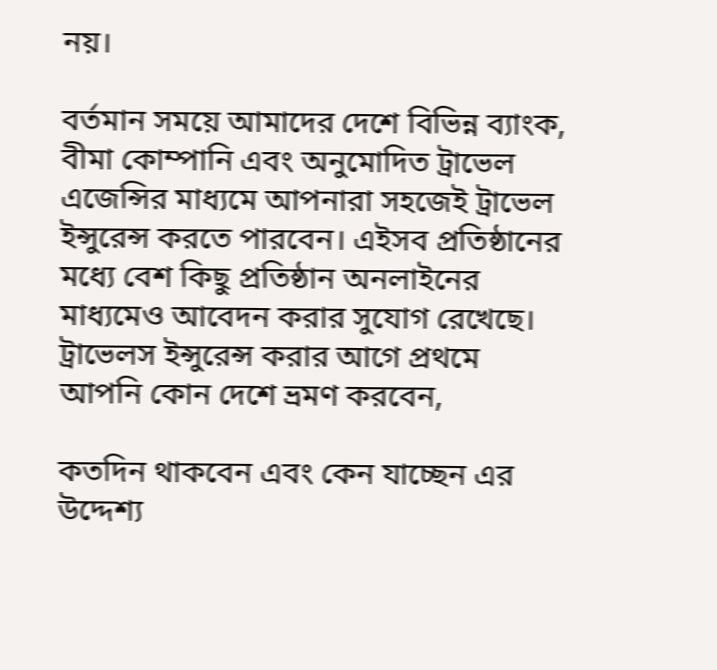নয়।

বর্তমান সময়ে আমাদের দেশে বিভিন্ন ব্যাংক, বীমা কোম্পানি এবং অনুমোদিত ট্রাভেল এজেন্সির মাধ্যমে আপনারা সহজেই ট্রাভেল ইন্সুরেন্স করতে পারবেন। এইসব প্রতিষ্ঠানের মধ্যে বেশ কিছু প্রতিষ্ঠান অনলাইনের মাধ্যমেও আবেদন করার সুযোগ রেখেছে। ট্রাভেলস ইন্সুরেন্স করার আগে প্রথমে আপনি কোন দেশে ভ্রমণ করবেন,

কতদিন থাকবেন এবং কেন যাচ্ছেন এর উদ্দেশ্য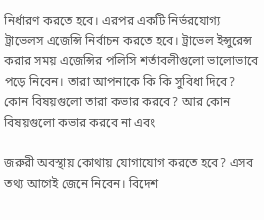নির্ধারণ করতে হবে। এরপর একটি নির্ভরযোগ্য ট্রাভেলস এজেন্সি নির্বাচন করতে হবে। ট্রাভেল ইন্সুরেন্স করার সময় এজেন্সির পলিসি শর্তাবলীগুলো ভালোভাবে পড়ে নিবেন। তারা আপনাকে কি কি সুবিধা দিবে? কোন বিষয়গুলো তারা কভার করবে? আর কোন বিষয়গুলো কভার করবে না এবং

জরুরী অবস্থায় কোথায় যোগাযোগ করতে হবে? এসব তথ্য আগেই জেনে নিবেন। বিদেশ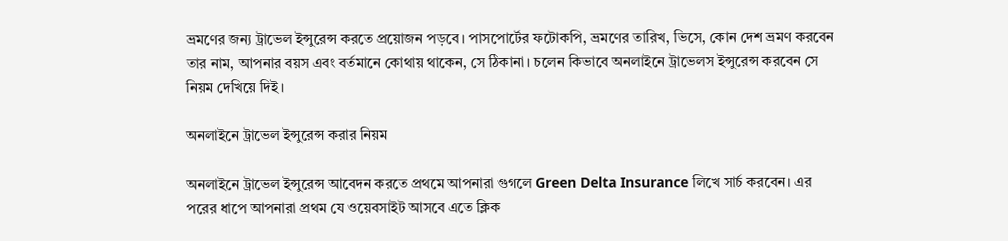ভ্রমণের জন্য ট্রাভেল ইন্সুরেন্স করতে প্রয়োজন পড়বে। পাসপোর্টের ফটোকপি, ভ্রমণের তারিখ, ভিসে, কোন দেশ ভ্রমণ করবেন তার নাম, আপনার বয়স এবং বর্তমানে কোথায় থাকেন, সে ঠিকানা। চলেন কিভাবে অনলাইনে ট্রাভেলস ইন্সুরেন্স করবেন সে নিয়ম দেখিয়ে দিই।

অনলাইনে ট্রাভেল ইন্সুরেন্স করার নিয়ম

অনলাইনে ট্রাভেল ইন্সুরেন্স আবেদন করতে প্রথমে আপনারা গুগলে Green Delta Insurance লিখে সার্চ করবেন। এর পরের ধাপে আপনারা প্রথম যে ওয়েবসাইট আসবে এতে ক্লিক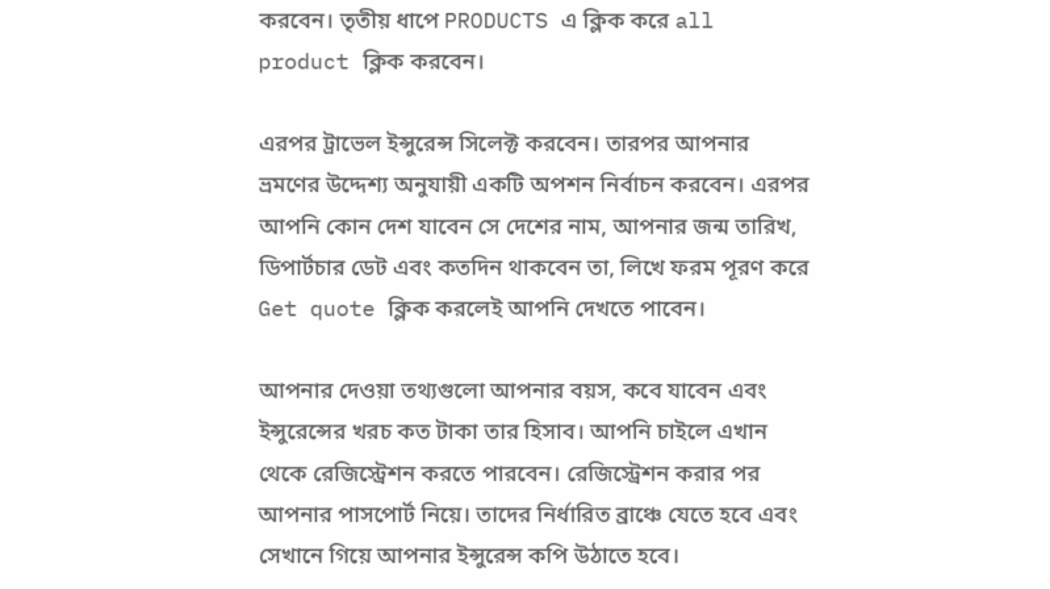করবেন। তৃতীয় ধাপে PRODUCTS এ ক্লিক করে all product ক্লিক করবেন।

এরপর ট্রাভেল ইন্সুরেন্স সিলেক্ট করবেন। তারপর আপনার ভ্রমণের উদ্দেশ্য অনুযায়ী একটি অপশন নির্বাচন করবেন। এরপর আপনি কোন দেশ যাবেন সে দেশের নাম, আপনার জন্ম তারিখ, ডিপার্টচার ডেট এবং কতদিন থাকবেন তা, লিখে ফরম পূরণ করে Get quote ক্লিক করলেই আপনি দেখতে পাবেন।

আপনার দেওয়া তথ্যগুলো আপনার বয়স, কবে যাবেন এবং ইন্সুরেন্সের খরচ কত টাকা তার হিসাব। আপনি চাইলে এখান থেকে রেজিস্ট্রেশন করতে পারবেন। রেজিস্ট্রেশন করার পর আপনার পাসপোর্ট নিয়ে। তাদের নির্ধারিত ব্রাঞ্চে যেতে হবে এবং সেখানে গিয়ে আপনার ইন্সুরেন্স কপি উঠাতে হবে।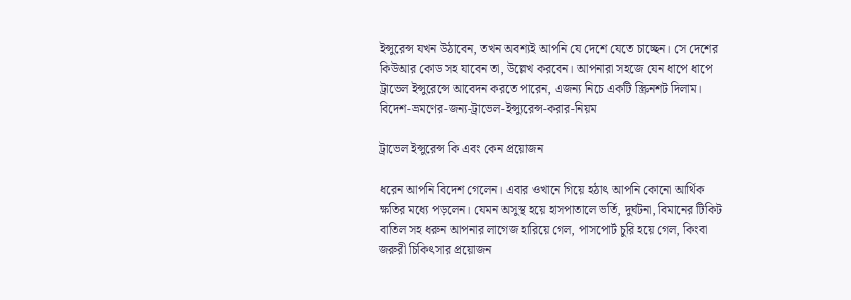ইন্সুরেন্স যখন উঠাবেন, তখন অবশ্যই আপনি যে দেশে যেতে চাচ্ছেন। সে দেশের কিউআর কোড সহ যাবেন তা, উল্লেখ করবেন। আপনারা সহজে যেন ধাপে ধাপে ট্রাভেল ইন্সুরেন্সে আবেদন করতে পারেন, এজন্য নিচে একটি স্ক্রিনশট দিলাম।
বিদেশ-ভ্রমণের-জন্য-ট্রাভেল-ইন্স্যুরেন্স-করার-নিয়ম

ট্রাভেল ইন্সুরেন্স কি এবং কেন প্রয়োজন

ধরেন আপনি বিদেশ গেলেন। এবার ওখানে গিয়ে হঠাৎ আপনি কোনো আর্থিক ক্ষতির মধ্যে পড়লেন। যেমন অসুস্থ হয়ে হাসপাতালে ভর্তি, দুর্ঘটনা, বিমানের টিকিট বাতিল সহ ধরুন আপনার লাগেজ হারিয়ে গেল, পাসপোর্ট চুরি হয়ে গেল, কিংবা জরুরী চিকিৎসার প্রয়োজন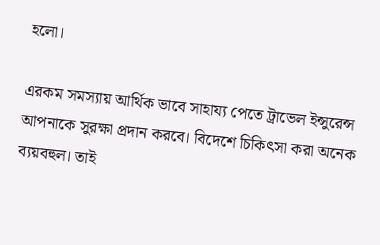হলো।

এরকম সমস্যায় আর্থিক ভাবে সাহায্য পেতে ট্রাভেল ইন্সুরেন্স আপনাকে সুরক্ষা প্রদান করবে। বিদেশে চিকিৎসা করা অনেক ব্যয়বহুল। তাই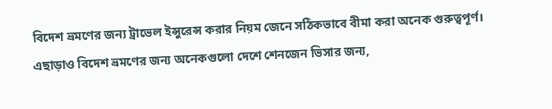বিদেশ ভ্রমণের জন্য ট্রাভেল ইন্সুরেন্স করার নিয়ম জেনে সঠিকভাবে বীমা করা অনেক গুরুত্বপূর্ণ। এছাড়াও বিদেশ ভ্রমণের জন্য অনেকগুলো দেশে শেনজেন ভিসার জন্য,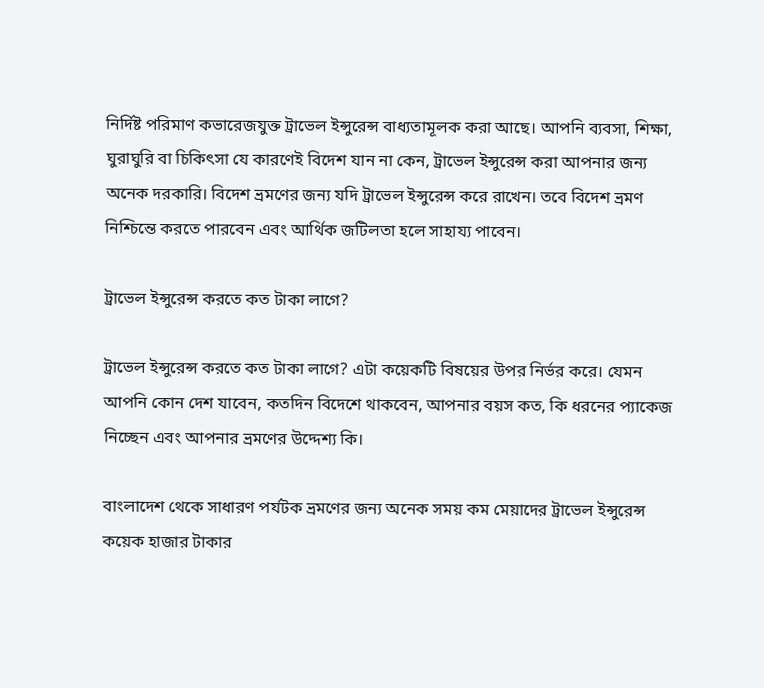নির্দিষ্ট পরিমাণ কভারেজযুক্ত ট্রাভেল ইন্সুরেন্স বাধ্যতামূলক করা আছে। আপনি ব্যবসা, শিক্ষা, ঘুরাঘুরি বা চিকিৎসা যে কারণেই বিদেশ যান না কেন, ট্রাভেল ইন্সুরেন্স করা আপনার জন্য অনেক দরকারি। বিদেশ ভ্রমণের জন্য যদি ট্রাভেল ইন্সুরেন্স করে রাখেন। তবে বিদেশ ভ্রমণ নিশ্চিন্তে করতে পারবেন এবং আর্থিক জটিলতা হলে সাহায্য পাবেন।

ট্রাভেল ইন্সুরেন্স করতে কত টাকা লাগে?

ট্রাভেল ইন্সুরেন্স করতে কত টাকা লাগে? এটা কয়েকটি বিষয়ের উপর নির্ভর করে। যেমন আপনি কোন দেশ যাবেন, কতদিন বিদেশে থাকবেন, আপনার বয়স কত, কি ধরনের প্যাকেজ নিচ্ছেন এবং আপনার ভ্রমণের উদ্দেশ্য কি।

বাংলাদেশ থেকে সাধারণ পর্যটক ভ্রমণের জন্য অনেক সময় কম মেয়াদের ট্রাভেল ইন্সুরেন্স কয়েক হাজার টাকার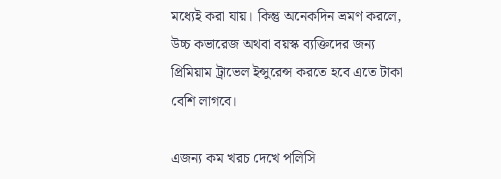মধ্যেই করা যায়। কিন্তু অনেকদিন ভ্রমণ করলে, উচ্চ কভারেজ অথবা বয়স্ক ব্যক্তিদের জন্য প্রিমিয়াম ট্রাভেল ইন্সুরেন্স করতে হবে এতে টাকা বেশি লাগবে।

এজন্য কম খরচ দেখে পলিসি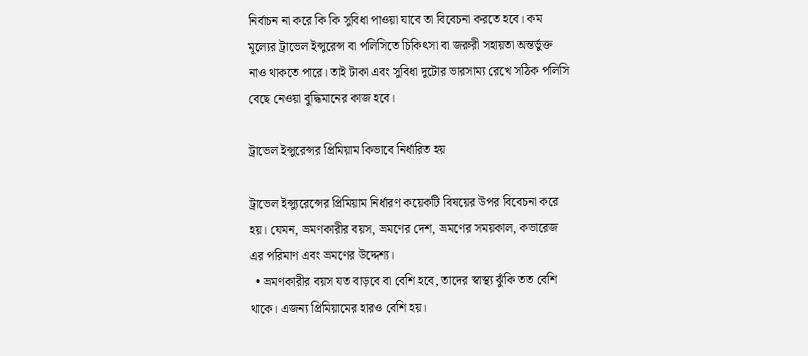নির্বাচন না করে কি কি সুবিধা পাওয়া যাবে তা বিবেচনা করতে হবে। কম মূল্যের ট্রাভেল ইন্সুরেন্স বা পলিসিতে চিকিৎসা বা জরুরী সহায়তা অন্তর্ভুক্ত নাও থাকতে পারে। তাই টাকা এবং সুবিধা দুটোর ভারসাম্য রেখে সঠিক পলিসি বেছে নেওয়া বুদ্ধিমানের কাজ হবে।

ট্রাভেল ইন্সুরেন্সর প্রিমিয়াম কিভাবে নির্ধারিত হয়

ট্রাভেল ইন্স্যুরেন্সের প্রিমিয়াম নির্ধারণ কয়েকটি বিষয়ের উপর বিবেচনা করে হয়। যেমন, ভ্রমণকারীর বয়স, ভ্রমণের দেশ, ভ্রমণের সময়কাল, কভারেজ এর পরিমাণ এবং ভ্রমণের উদ্দেশ্য।
  • ভ্রমণকারীর বয়স যত বাড়বে বা বেশি হবে, তাদের স্বাস্থ্য ঝুঁকি তত বেশি থাকে। এজন্য প্রিমিয়ামের হারও বেশি হয়।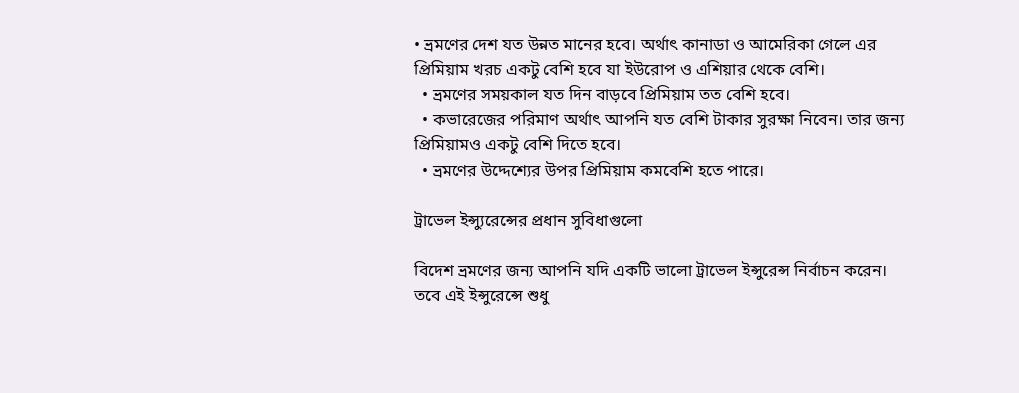• ভ্রমণের দেশ যত উন্নত মানের হবে। অর্থাৎ কানাডা ও আমেরিকা গেলে এর প্রিমিয়াম খরচ একটু বেশি হবে যা ইউরোপ ও এশিয়ার থেকে বেশি।
  • ভ্রমণের সময়কাল যত দিন বাড়বে প্রিমিয়াম তত বেশি হবে।
  • কভারেজের পরিমাণ অর্থাৎ আপনি যত বেশি টাকার সুরক্ষা নিবেন। তার জন্য প্রিমিয়ামও একটু বেশি দিতে হবে।
  • ভ্রমণের উদ্দেশ্যের উপর প্রিমিয়াম কমবেশি হতে পারে।

ট্রাভেল ইন্স্যুরেন্সের প্রধান সুবিধাগুলো

বিদেশ ভ্রমণের জন্য আপনি যদি একটি ভালো ট্রাভেল ইন্সুরেন্স নির্বাচন করেন। তবে এই ইন্সুরেন্সে শুধু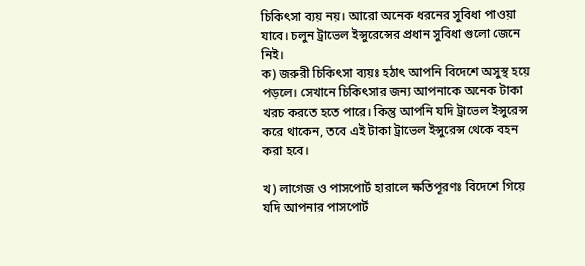চিকিৎসা ব্যয় নয়। আরো অনেক ধরনের সুবিধা পাওয়া যাবে। চলুন ট্রাভেল ইন্সুরেন্সের প্রধান সুবিধা গুলো জেনে নিই।
ক) জরুরী চিকিৎসা ব্যয়ঃ হঠাৎ আপনি বিদেশে অসুস্থ হয়ে পড়লে। সেখানে চিকিৎসার জন্য আপনাকে অনেক টাকা খরচ করতে হতে পারে। কিন্তু আপনি যদি ট্রাভেল ইন্সুরেন্স করে থাকেন, তবে এই টাকা ট্রাভেল ইন্সুরেন্স থেকে বহন করা হবে।

খ) লাগেজ ও পাসপোর্ট হারালে ক্ষতিপূরণঃ বিদেশে গিয়ে যদি আপনার পাসপোর্ট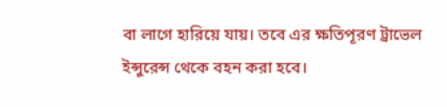বা লাগে হারিয়ে যায়। তবে এর ক্ষতিপূরণ ট্রাভেল ইন্সুরেন্স থেকে বহন করা হবে।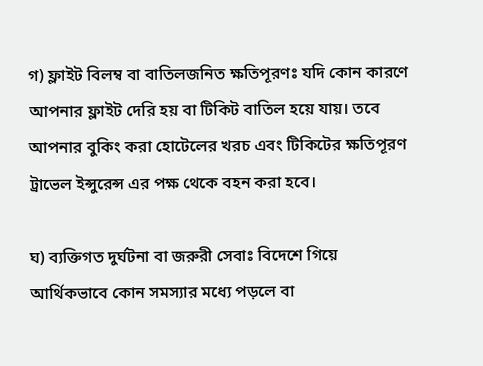গ) ফ্লাইট বিলম্ব বা বাতিলজনিত ক্ষতিপূরণঃ যদি কোন কারণে আপনার ফ্লাইট দেরি হয় বা টিকিট বাতিল হয়ে যায়। তবে আপনার বুকিং করা হোটেলের খরচ এবং টিকিটের ক্ষতিপূরণ ট্রাভেল ইন্সুরেন্স এর পক্ষ থেকে বহন করা হবে।

ঘ) ব্যক্তিগত দুর্ঘটনা বা জরুরী সেবাঃ বিদেশে গিয়ে আর্থিকভাবে কোন সমস্যার মধ্যে পড়লে বা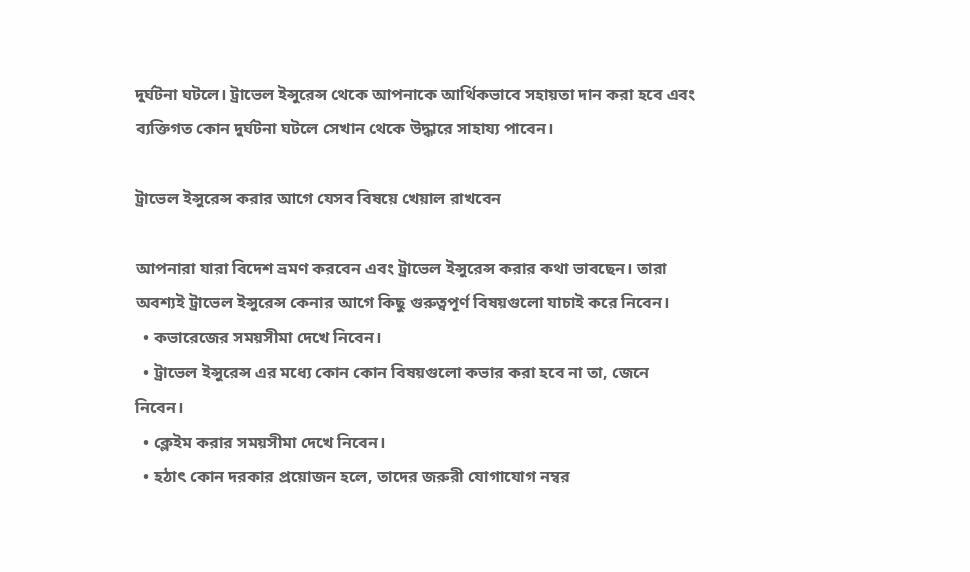দুর্ঘটনা ঘটলে। ট্রাভেল ইন্সুরেন্স থেকে আপনাকে আর্থিকভাবে সহায়তা দান করা হবে এবং ব্যক্তিগত কোন দুর্ঘটনা ঘটলে সেখান থেকে উদ্ধারে সাহায্য পাবেন।

ট্রাভেল ইন্সুরেন্স করার আগে যেসব বিষয়ে খেয়াল রাখবেন

আপনারা যারা বিদেশ ভ্রমণ করবেন এবং ট্রাভেল ইন্সুরেন্স করার কথা ভাবছেন। তারা অবশ্যই ট্রাভেল ইন্সুরেন্স কেনার আগে কিছু গুরুত্বপূর্ণ বিষয়গুলো যাচাই করে নিবেন।
  • কভারেজের সময়সীমা দেখে নিবেন।
  • ট্রাভেল ইন্সুরেন্স এর মধ্যে কোন কোন বিষয়গুলো কভার করা হবে না তা, জেনে নিবেন।
  • ক্লেইম করার সময়সীমা দেখে নিবেন।
  • হঠাৎ কোন দরকার প্রয়োজন হলে, তাদের জরুরী যোগাযোগ নম্বর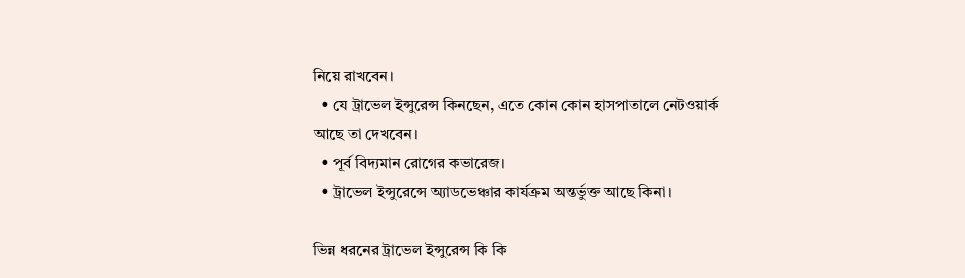নিয়ে রাখবেন।
  • যে ট্রাভেল ইন্সুরেন্স কিনছেন, এতে কোন কোন হাসপাতালে নেটওয়ার্ক আছে তা দেখবেন।
  • পূর্ব বিদ্যমান রোগের কভারেজ।
  • ট্রাভেল ইন্সুরেন্সে অ্যাডভেঞ্চার কার্যক্রম অন্তর্ভুক্ত আছে কিনা।

ভিন্ন ধরনের ট্রাভেল ইন্সুরেন্স কি কি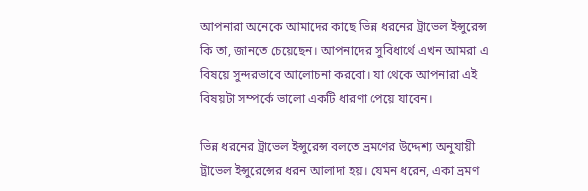আপনারা অনেকে আমাদের কাছে ভিন্ন ধরনের ট্রাভেল ইন্সুরেন্স কি তা, জানতে চেয়েছেন। আপনাদের সুবিধার্থে এখন আমরা এ বিষয়ে সুন্দরভাবে আলোচনা করবো। যা থেকে আপনারা এই বিষয়টা সম্পর্কে ভালো একটি ধারণা পেয়ে যাবেন।

ভিন্ন ধরনের ট্রাভেল ইন্সুরেন্স বলতে ভ্রমণের উদ্দেশ্য অনুযায়ী ট্রাভেল ইন্সুরেন্সের ধরন আলাদা হয়। যেমন ধরেন, একা ভ্রমণ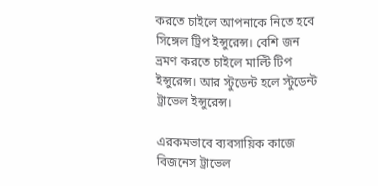করতে চাইলে আপনাকে নিতে হবে সিঙ্গেল ট্রিপ ইন্সুরেন্স। বেশি জন ভ্রমণ করতে চাইলে মাল্টি টিপ ইন্সুরেন্স। আর স্টুডেন্ট হলে স্টুডেন্ট ট্রাভেল ইন্সুরেন্স।

এরকমভাবে ব্যবসায়িক কাজে বিজনেস ট্রাভেল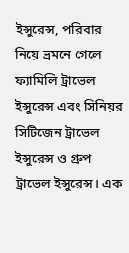ইন্সুরেন্স, পরিবার নিয়ে ভ্রমনে গেলে ফ্যামিলি ট্রাভেল ইন্সুরেন্স এবং সিনিয়র সিটিজেন ট্রাভেল ইন্সুরেন্স ও গ্রুপ ট্রাভেল ইন্সুরেন্স। এক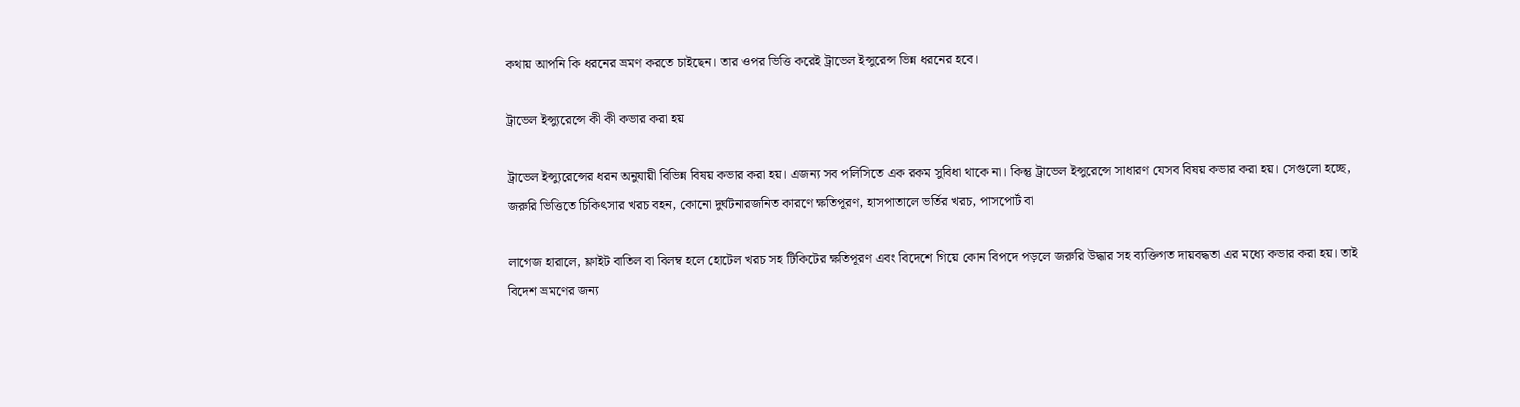কথায় আপনি কি ধরনের ভ্রমণ করতে চাইছেন। তার ওপর ভিত্তি করেই ট্রাভেল ইন্সুরেন্স ভিন্ন ধরনের হবে।

ট্রাভেল ইন্স্যুরেন্সে কী কী কভার করা হয়

ট্রাভেল ইন্স্যুরেন্সের ধরন অনুযায়ী বিভিন্ন বিষয় কভার করা হয়। এজন্য সব পলিসিতে এক রকম সুবিধা থাকে না। কিন্তু ট্রাভেল ইন্সুরেন্সে সাধারণ যেসব বিষয় কভার করা হয়। সেগুলো হচ্ছে, জরুরি ভিত্তিতে চিকিৎসার খরচ বহন, কোনো দুর্ঘটনারজনিত কারণে ক্ষতিপূরণ, হাসপাতালে ভর্তির খরচ, পাসপোর্ট বা

লাগেজ হারালে, ফ্লাইট বাতিল বা বিলম্ব হলে হোটেল খরচ সহ টিকিটের ক্ষতিপূরণ এবং বিদেশে গিয়ে কোন বিপদে পড়লে জরুরি উদ্ধার সহ ব্যক্তিগত দায়বদ্ধতা এর মধ্যে কভার করা হয়। তাই বিদেশ ভ্রমণের জন্য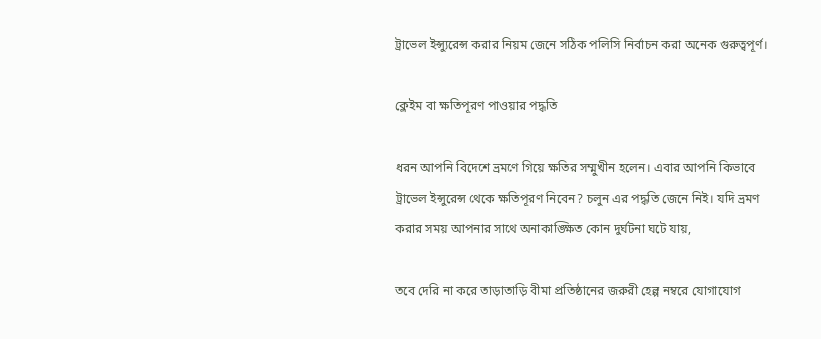ট্রাভেল ইন্স্যুরেন্স করার নিয়ম জেনে সঠিক পলিসি নির্বাচন করা অনেক গুরুত্বপূর্ণ।

ক্লেইম বা ক্ষতিপূরণ পাওয়ার পদ্ধতি

ধরন আপনি বিদেশে ভ্রমণে গিয়ে ক্ষতির সম্মুখীন হলেন। এবার আপনি কিভাবে ট্রাভেল ইন্সুরেন্স থেকে ক্ষতিপূরণ নিবেন? চলুন এর পদ্ধতি জেনে নিই। যদি ভ্রমণ করার সময় আপনার সাথে অনাকাঙ্ক্ষিত কোন দুর্ঘটনা ঘটে যায়,

তবে দেরি না করে তাড়াতাড়ি বীমা প্রতিষ্ঠানের জরুরী হেল্প নম্বরে যোগাযোগ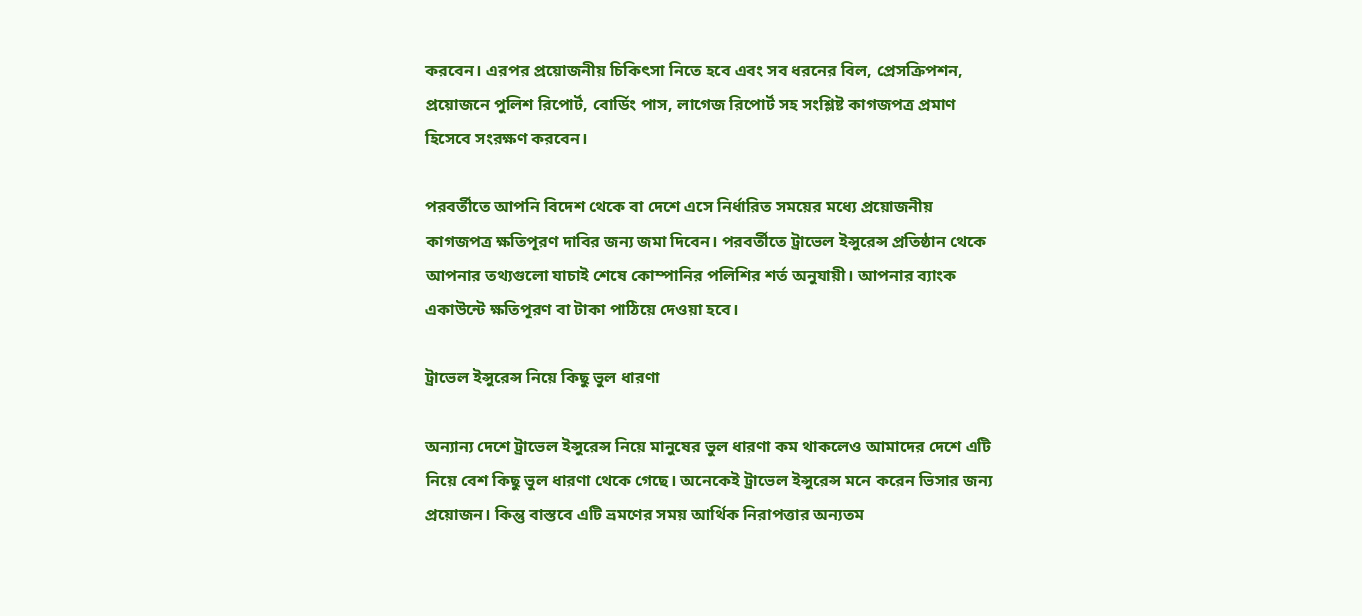করবেন। এরপর প্রয়োজনীয় চিকিৎসা নিতে হবে এবং সব ধরনের বিল, প্রেসক্রিপশন, প্রয়োজনে পুলিশ রিপোর্ট, বোর্ডিং পাস, লাগেজ রিপোর্ট সহ সংশ্লিষ্ট কাগজপত্র প্রমাণ হিসেবে সংরক্ষণ করবেন।

পরবর্তীতে আপনি বিদেশ থেকে বা দেশে এসে নির্ধারিত সময়ের মধ্যে প্রয়োজনীয় কাগজপত্র ক্ষতিপূরণ দাবির জন্য জমা দিবেন। পরবর্তীতে ট্রাভেল ইন্সুরেন্স প্রতিষ্ঠান থেকে আপনার তথ্যগুলো যাচাই শেষে কোম্পানির পলিশির শর্ত অনুযায়ী। আপনার ব্যাংক একাউন্টে ক্ষতিপূরণ বা টাকা পাঠিয়ে দেওয়া হবে।

ট্রাভেল ইন্সুরেন্স নিয়ে কিছু ভুল ধারণা

অন্যান্য দেশে ট্রাভেল ইন্সুরেন্স নিয়ে মানুষের ভুল ধারণা কম থাকলেও আমাদের দেশে এটি নিয়ে বেশ কিছু ভুল ধারণা থেকে গেছে। অনেকেই ট্রাভেল ইন্সুরেন্স মনে করেন ভিসার জন্য প্রয়োজন। কিন্তু বাস্তবে এটি ভ্রমণের সময় আর্থিক নিরাপত্তার অন্যতম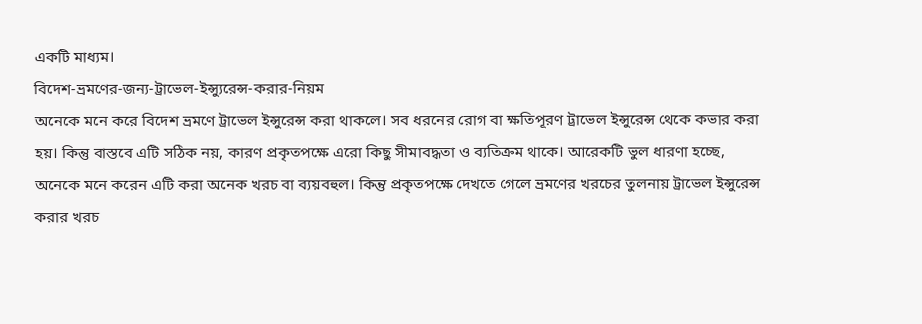একটি মাধ্যম।
বিদেশ-ভ্রমণের-জন্য-ট্রাভেল-ইন্স্যুরেন্স-করার-নিয়ম
অনেকে মনে করে বিদেশ ভ্রমণে ট্রাভেল ইন্সুরেন্স করা থাকলে। সব ধরনের রোগ বা ক্ষতিপূরণ ট্রাভেল ইন্সুরেন্স থেকে কভার করা হয়। কিন্তু বাস্তবে এটি সঠিক নয়, কারণ প্রকৃতপক্ষে এরো কিছু সীমাবদ্ধতা ও ব্যতিক্রম থাকে। আরেকটি ভুল ধারণা হচ্ছে,
অনেকে মনে করেন এটি করা অনেক খরচ বা ব্যয়বহুল। কিন্তু প্রকৃতপক্ষে দেখতে গেলে ভ্রমণের খরচের তুলনায় ট্রাভেল ইন্সুরেন্স করার খরচ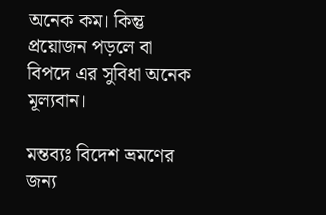অনেক কম। কিন্তু প্রয়োজন পড়লে বা বিপদে এর সুবিধা অনেক মূল্যবান।

মন্তব্যঃ বিদেশ ভ্রমণের জন্য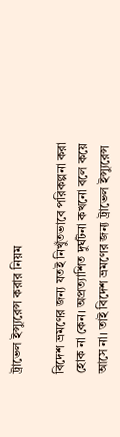ট্রাভেল ইন্স্যুরেন্স করার নিয়ম

বিদেশ ভ্রমণের জন্য যতই নিখুঁতভাবে পরিকল্পনা করা হোক না কেন। অপ্রত্যাশিত দুর্ঘটনা কখনো বলে কয়ে আসে না। তাই বিদেশ ভ্রমণের জন্য ট্রাভেল ইন্স্যুরেন্স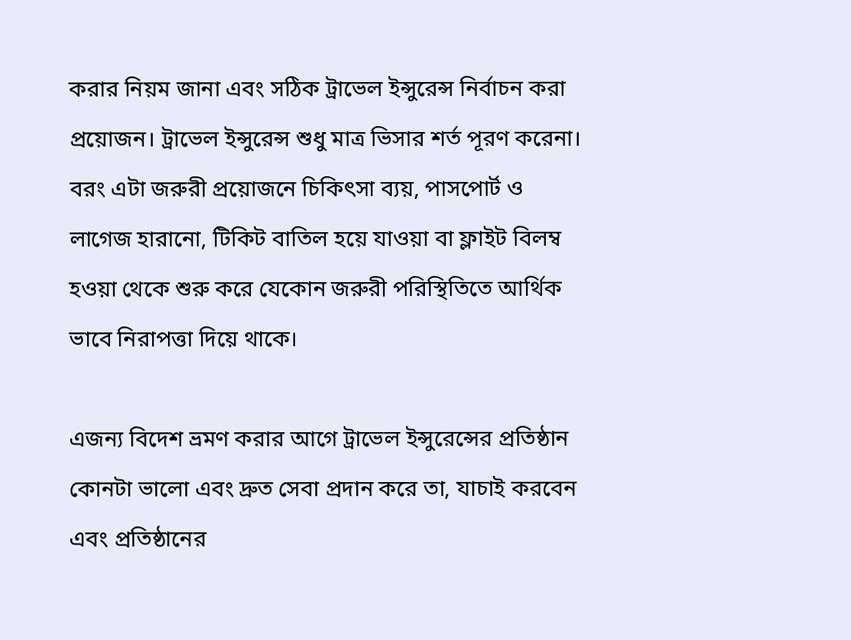করার নিয়ম জানা এবং সঠিক ট্রাভেল ইন্সুরেন্স নির্বাচন করা প্রয়োজন। ট্রাভেল ইন্সুরেন্স শুধু মাত্র ভিসার শর্ত পূরণ করেনা। বরং এটা জরুরী প্রয়োজনে চিকিৎসা ব্যয়, পাসপোর্ট ও লাগেজ হারানো, টিকিট বাতিল হয়ে যাওয়া বা ফ্লাইট বিলম্ব হওয়া থেকে শুরু করে যেকোন জরুরী পরিস্থিতিতে আর্থিক ভাবে নিরাপত্তা দিয়ে থাকে।

এজন্য বিদেশ ভ্রমণ করার আগে ট্রাভেল ইন্সুরেন্সের প্রতিষ্ঠান কোনটা ভালো এবং দ্রুত সেবা প্রদান করে তা, যাচাই করবেন এবং প্রতিষ্ঠানের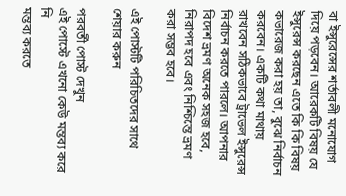বা ইন্সুরেন্সের শর্তাবলী মনোযোগ দিয়ে পড়বেন। আরেকটি বিষয় যে ইন্সুরেন্স করছেন এতে কি কি বিষয় কভারেজ করা হয় তা, বুঝে নির্বাচন করবেন। একটি কথা মাথায় রাখবেন সঠিকভাবে ট্রাভেল ইন্সুরেন্স নির্বাচন করতে পারলে। আপনার বিদেশ ভ্রমণ অনেক সহজ হবে, নিরাপদ হবে এবং নিশ্চিন্তে ভ্রমণ করা সম্ভব হবে।

এই পোস্টটি পরিচিতদের সাথে শেয়ার করুন

পরবর্তী পোস্ট দেখুন
এই পোস্টে এখনো কেউ মন্তব্য করে নি
মন্তব্য করতে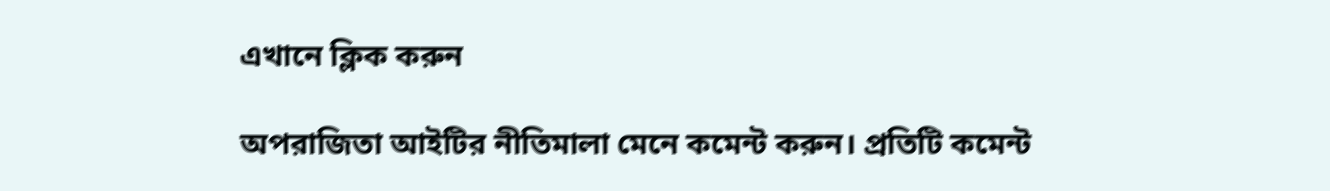এখানে ক্লিক করুন

অপরাজিতা আইটির নীতিমালা মেনে কমেন্ট করুন। প্রতিটি কমেন্ট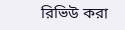রিভিউ করা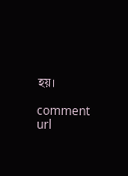হয়।

comment url